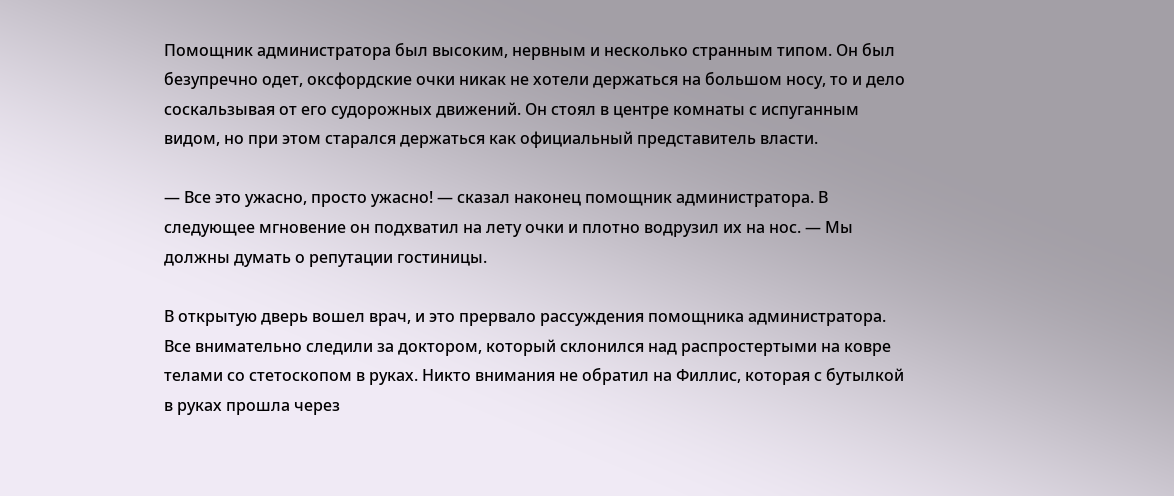Помощник администратора был высоким, нервным и несколько странным типом. Он был безупречно одет, оксфордские очки никак не хотели держаться на большом носу, то и дело соскальзывая от его судорожных движений. Он стоял в центре комнаты с испуганным видом, но при этом старался держаться как официальный представитель власти.

— Все это ужасно, просто ужасно! — сказал наконец помощник администратора. В следующее мгновение он подхватил на лету очки и плотно водрузил их на нос. — Мы должны думать о репутации гостиницы.

В открытую дверь вошел врач, и это прервало рассуждения помощника администратора. Все внимательно следили за доктором, который склонился над распростертыми на ковре телами со стетоскопом в руках. Никто внимания не обратил на Филлис, которая с бутылкой в руках прошла через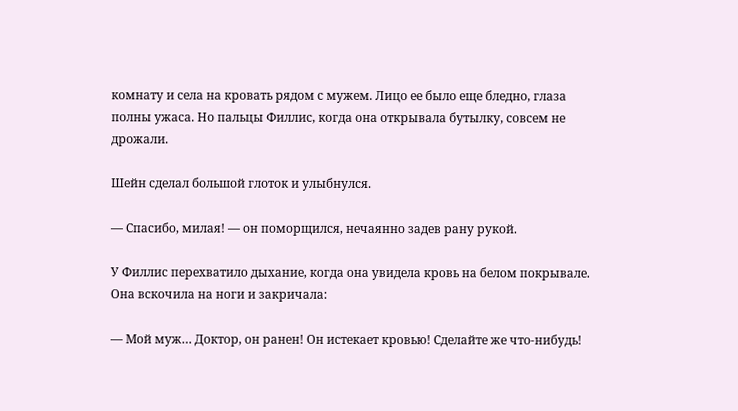комнату и села на кровать рядом с мужем. Лицо ее было еще бледно, глаза полны ужаса. Но пальцы Филлис, когда она открывала бутылку, совсем не дрожали.

Шейн сделал большой глоток и улыбнулся.

— Спасибо, милая! — он поморщился, нечаянно задев рану рукой.

У Филлис перехватило дыхание, когда она увидела кровь на белом покрывале. Она вскочила на ноги и закричала:

— Мой муж… Доктор, он ранен! Он истекает кровью! Сделайте же что-нибудь!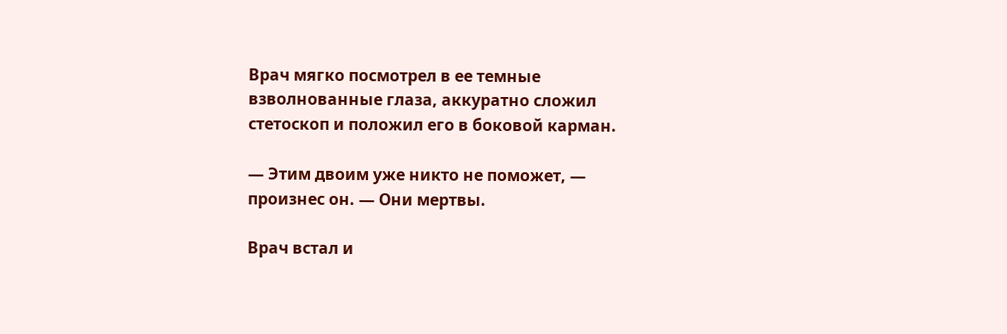Врач мягко посмотрел в ее темные взволнованные глаза, аккуратно сложил стетоскоп и положил его в боковой карман.

— Этим двоим уже никто не поможет, — произнес он. — Они мертвы.

Врач встал и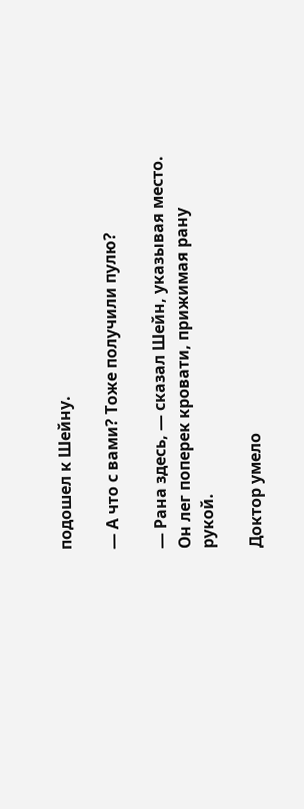подошел к Шейну.

— А что с вами? Тоже получили пулю?

— Рана здесь, — сказал Шейн, указывая место. Он лег поперек кровати, прижимая рану рукой.

Доктор умело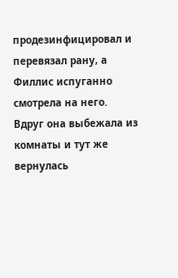продезинфицировал и перевязал рану, а Филлис испуганно смотрела на него. Вдруг она выбежала из комнаты и тут же вернулась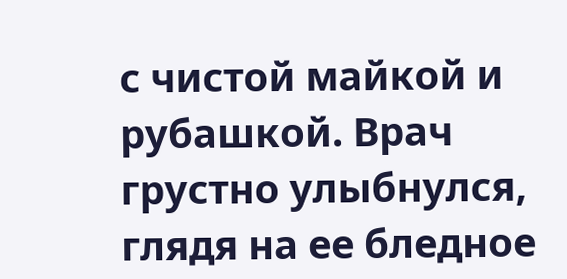с чистой майкой и рубашкой. Врач грустно улыбнулся, глядя на ее бледное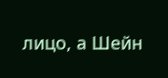лицо, а Шейн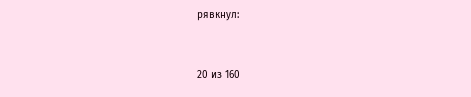рявкнул:



20 из 160